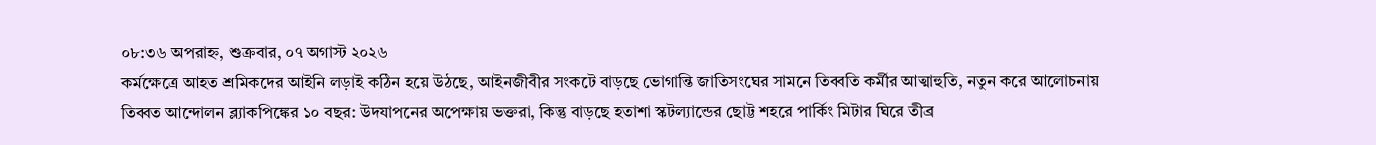০৮:৩৬ অপরাহ্ন, শুক্রবার, ০৭ অগাস্ট ২০২৬
কর্মক্ষেত্রে আহত শ্রমিকদের আইনি লড়াই কঠিন হয়ে উঠছে, আইনজীবীর সংকটে বাড়ছে ভোগান্তি জাতিসংঘের সামনে তিব্বতি কর্মীর আত্মাহুতি, নতুন করে আলোচনায় তিব্বত আন্দোলন ব্ল্যাকপিঙ্কের ১০ বছর: উদযাপনের অপেক্ষায় ভক্তরা, কিন্তু বাড়ছে হতাশা স্কটল্যান্ডের ছোট্ট শহরে পার্কিং মিটার ঘিরে তীব্র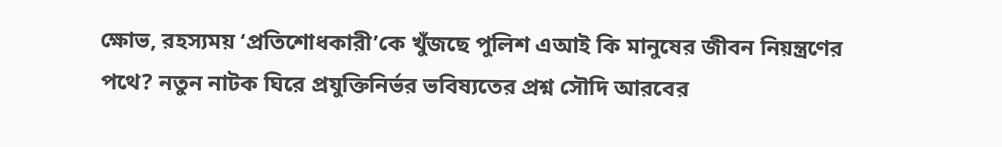ক্ষোভ, রহস্যময় ‘প্রতিশোধকারী’কে খুঁজছে পুলিশ এআই কি মানুষের জীবন নিয়ন্ত্রণের পথে? নতুন নাটক ঘিরে প্রযুক্তিনির্ভর ভবিষ্যতের প্রশ্ন সৌদি আরবের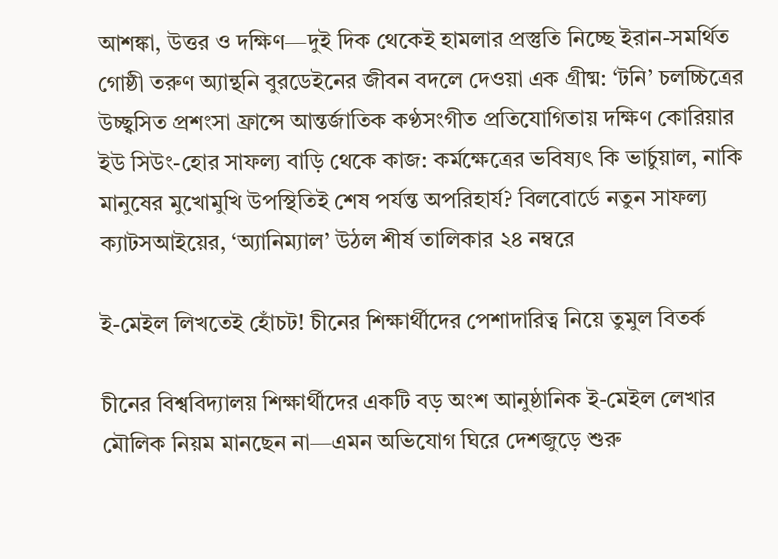আশঙ্কা, উত্তর ও দক্ষিণ—দুই দিক থেকেই হামলার প্রস্তুতি নিচ্ছে ইরান-সমর্থিত গোষ্ঠী তরুণ অ্যান্থনি বুরডেইনের জীবন বদলে দেওয়া এক গ্রীষ্ম: ‘টনি’ চলচ্চিত্রের উচ্ছ্বসিত প্রশংসা ফ্রান্সে আন্তর্জাতিক কণ্ঠসংগীত প্রতিযোগিতায় দক্ষিণ কোরিয়ার ইউ সিউং-হোর সাফল্য বাড়ি থেকে কাজ: কর্মক্ষেত্রের ভবিষ্যৎ কি ভার্চুয়াল, নাকি মানুষের মুখোমুখি উপস্থিতিই শেষ পর্যন্ত অপরিহার্য? বিলবোর্ডে নতুন সাফল্য ক্যাটসআইয়ের, ‘অ্যানিম্যাল’ উঠল শীর্ষ তালিকার ২৪ নম্বরে

ই-মেইল লিখতেই হোঁচট! চীনের শিক্ষার্থীদের পেশাদারিত্ব নিয়ে তুমুল বিতর্ক

চীনের বিশ্ববিদ্যালয় শিক্ষার্থীদের একটি বড় অংশ আনুষ্ঠানিক ই-মেইল লেখার মৌলিক নিয়ম মানছেন না—এমন অভিযোগ ঘিরে দেশজুড়ে শুরু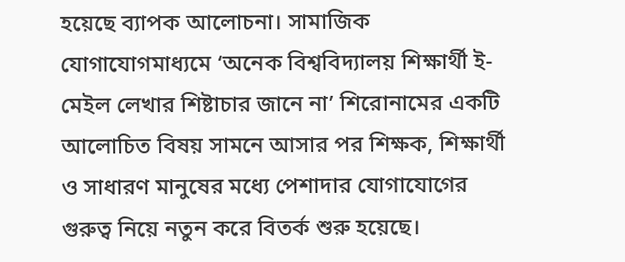হয়েছে ব্যাপক আলোচনা। সামাজিক যোগাযোগমাধ্যমে ‘অনেক বিশ্ববিদ্যালয় শিক্ষার্থী ই-মেইল লেখার শিষ্টাচার জানে না’ শিরোনামের একটি আলোচিত বিষয় সামনে আসার পর শিক্ষক, শিক্ষার্থী ও সাধারণ মানুষের মধ্যে পেশাদার যোগাযোগের গুরুত্ব নিয়ে নতুন করে বিতর্ক শুরু হয়েছে।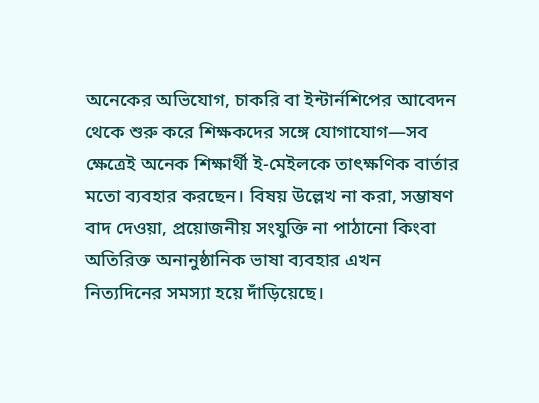অনেকের অভিযোগ, চাকরি বা ইন্টার্নশিপের আবেদন থেকে শুরু করে শিক্ষকদের সঙ্গে যোগাযোগ—সব ক্ষেত্রেই অনেক শিক্ষার্থী ই-মেইলকে তাৎক্ষণিক বার্তার মতো ব্যবহার করছেন। বিষয় উল্লেখ না করা, সম্ভাষণ বাদ দেওয়া, প্রয়োজনীয় সংযুক্তি না পাঠানো কিংবা অতিরিক্ত অনানুষ্ঠানিক ভাষা ব্যবহার এখন নিত্যদিনের সমস্যা হয়ে দাঁড়িয়েছে।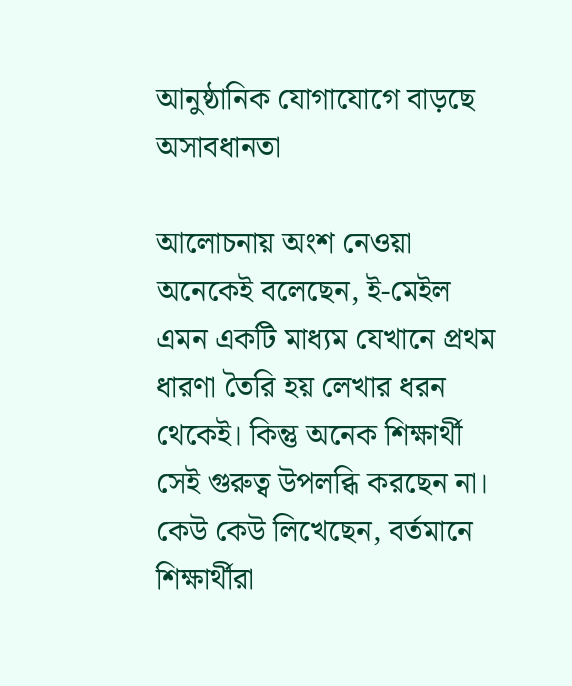আনুষ্ঠানিক যোগাযোগে বাড়ছে অসাবধানতা

আলোচনায় অংশ নেওয়া অনেকেই বলেছেন, ই-মেইল এমন একটি মাধ্যম যেখানে প্রথম ধারণা তৈরি হয় লেখার ধরন থেকেই। কিন্তু অনেক শিক্ষার্থী সেই গুরুত্ব উপলব্ধি করছেন না। কেউ কেউ লিখেছেন, বর্তমানে শিক্ষার্থীরা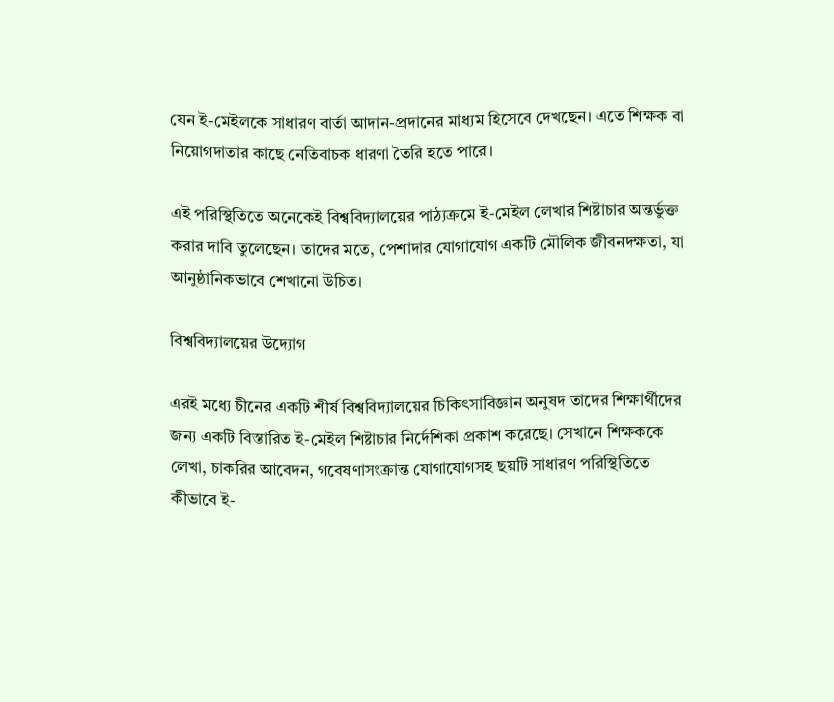যেন ই-মেইলকে সাধারণ বার্তা আদান-প্রদানের মাধ্যম হিসেবে দেখছেন। এতে শিক্ষক বা নিয়োগদাতার কাছে নেতিবাচক ধারণা তৈরি হতে পারে।

এই পরিস্থিতিতে অনেকেই বিশ্ববিদ্যালয়ের পাঠ্যক্রমে ই-মেইল লেখার শিষ্টাচার অন্তর্ভুক্ত করার দাবি তুলেছেন। তাদের মতে, পেশাদার যোগাযোগ একটি মৌলিক জীবনদক্ষতা, যা আনুষ্ঠানিকভাবে শেখানো উচিত।

বিশ্ববিদ্যালয়ের উদ্যোগ

এরই মধ্যে চীনের একটি শীর্ষ বিশ্ববিদ্যালয়ের চিকিৎসাবিজ্ঞান অনুষদ তাদের শিক্ষার্থীদের জন্য একটি বিস্তারিত ই-মেইল শিষ্টাচার নির্দেশিকা প্রকাশ করেছে। সেখানে শিক্ষককে লেখা, চাকরির আবেদন, গবেষণাসংক্রান্ত যোগাযোগসহ ছয়টি সাধারণ পরিস্থিতিতে কীভাবে ই-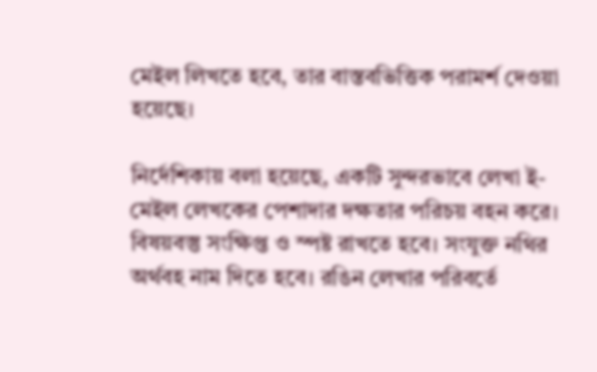মেইল লিখতে হবে, তার বাস্তবভিত্তিক পরামর্শ দেওয়া হয়েছে।

নির্দেশিকায় বলা হয়েছে, একটি সুন্দরভাবে লেখা ই-মেইল লেখকের পেশাদার দক্ষতার পরিচয় বহন করে। বিষয়বস্তু সংক্ষিপ্ত ও স্পষ্ট রাখতে হবে। সংযুক্ত নথির অর্থবহ নাম দিতে হবে। রঙিন লেখার পরিবর্তে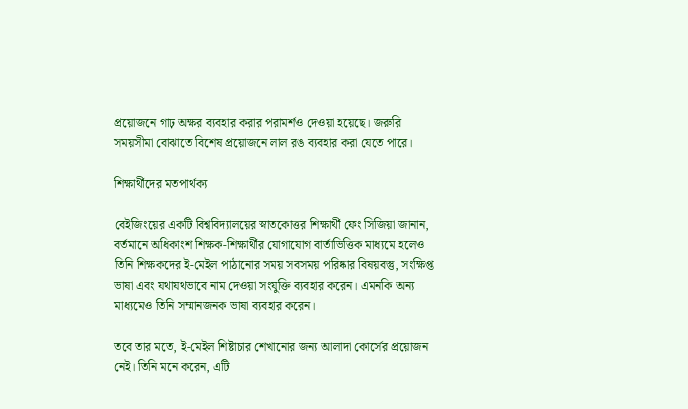প্রয়োজনে গাঢ় অক্ষর ব্যবহার করার পরামর্শও দেওয়া হয়েছে। জরুরি সময়সীমা বোঝাতে বিশেষ প্রয়োজনে লাল রঙ ব্যবহার করা যেতে পারে।

শিক্ষার্থীদের মতপার্থক্য

বেইজিংয়ের একটি বিশ্ববিদ্যালয়ের স্নাতকোত্তর শিক্ষার্থী ফেং সিজিয়া জানান, বর্তমানে অধিকাংশ শিক্ষক-শিক্ষার্থীর যোগাযোগ বার্তাভিত্তিক মাধ্যমে হলেও তিনি শিক্ষকদের ই-মেইল পাঠানোর সময় সবসময় পরিষ্কার বিষয়বস্তু, সংক্ষিপ্ত ভাষা এবং যথাযথভাবে নাম দেওয়া সংযুক্তি ব্যবহার করেন। এমনকি অন্য মাধ্যমেও তিনি সম্মানজনক ভাষা ব্যবহার করেন।

তবে তার মতে, ই-মেইল শিষ্টাচার শেখানোর জন্য আলাদা কোর্সের প্রয়োজন নেই। তিনি মনে করেন, এটি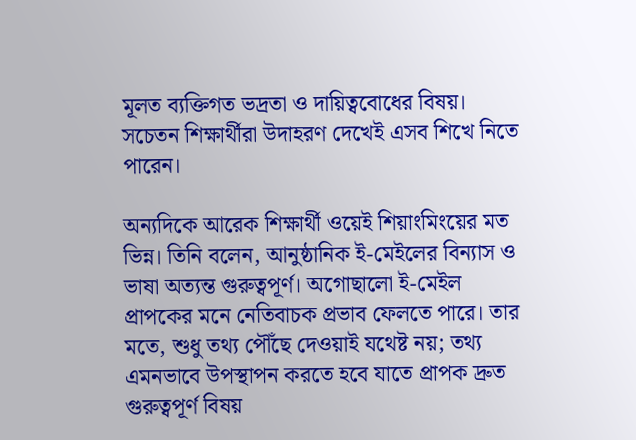মূলত ব্যক্তিগত ভদ্রতা ও দায়িত্ববোধের বিষয়। সচেতন শিক্ষার্থীরা উদাহরণ দেখেই এসব শিখে নিতে পারেন।

অন্যদিকে আরেক শিক্ষার্থী ওয়েই শিয়াংমিংয়ের মত ভিন্ন। তিনি বলেন, আনুষ্ঠানিক ই-মেইলের বিন্যাস ও ভাষা অত্যন্ত গুরুত্বপূর্ণ। অগোছালো ই-মেইল প্রাপকের মনে নেতিবাচক প্রভাব ফেলতে পারে। তার মতে, শুধু তথ্য পৌঁছে দেওয়াই যথেষ্ট নয়; তথ্য এমনভাবে উপস্থাপন করতে হবে যাতে প্রাপক দ্রুত গুরুত্বপূর্ণ বিষয়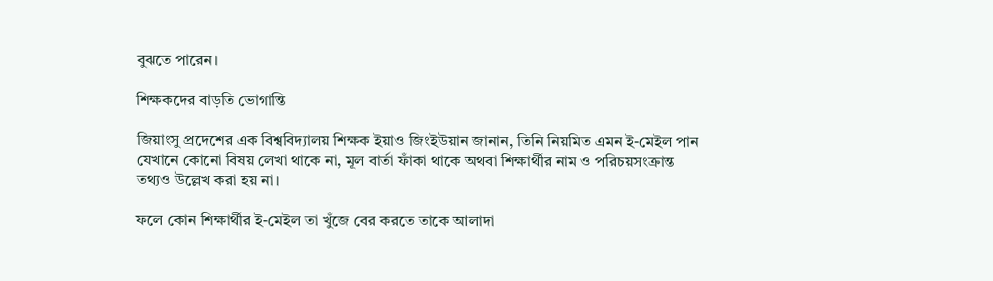বুঝতে পারেন।

শিক্ষকদের বাড়তি ভোগান্তি

জিয়াংসু প্রদেশের এক বিশ্ববিদ্যালয় শিক্ষক ইয়াও জিংইউয়ান জানান, তিনি নিয়মিত এমন ই-মেইল পান যেখানে কোনো বিষয় লেখা থাকে না, মূল বার্তা ফাঁকা থাকে অথবা শিক্ষার্থীর নাম ও পরিচয়সংক্রান্ত তথ্যও উল্লেখ করা হয় না।

ফলে কোন শিক্ষার্থীর ই-মেইল তা খুঁজে বের করতে তাকে আলাদা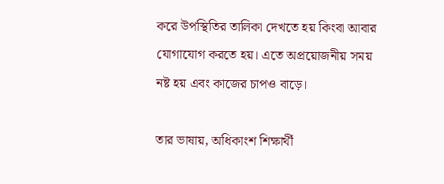করে উপস্থিতির তালিকা দেখতে হয় কিংবা আবার যোগাযোগ করতে হয়। এতে অপ্রয়োজনীয় সময় নষ্ট হয় এবং কাজের চাপও বাড়ে।

তার ভাষায়, অধিকাংশ শিক্ষার্থী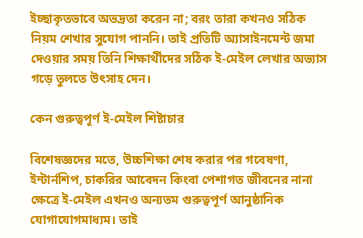ইচ্ছাকৃতভাবে অভদ্রতা করেন না; বরং তারা কখনও সঠিক নিয়ম শেখার সুযোগ পাননি। তাই প্রতিটি অ্যাসাইনমেন্ট জমা দেওয়ার সময় তিনি শিক্ষার্থীদের সঠিক ই-মেইল লেখার অভ্যাস গড়ে তুলতে উৎসাহ দেন।

কেন গুরুত্বপূর্ণ ই-মেইল শিষ্টাচার

বিশেষজ্ঞদের মতে, উচ্চশিক্ষা শেষ করার পর গবেষণা, ইন্টার্নশিপ, চাকরির আবেদন কিংবা পেশাগত জীবনের নানা ক্ষেত্রে ই-মেইল এখনও অন্যতম গুরুত্বপূর্ণ আনুষ্ঠানিক যোগাযোগমাধ্যম। তাই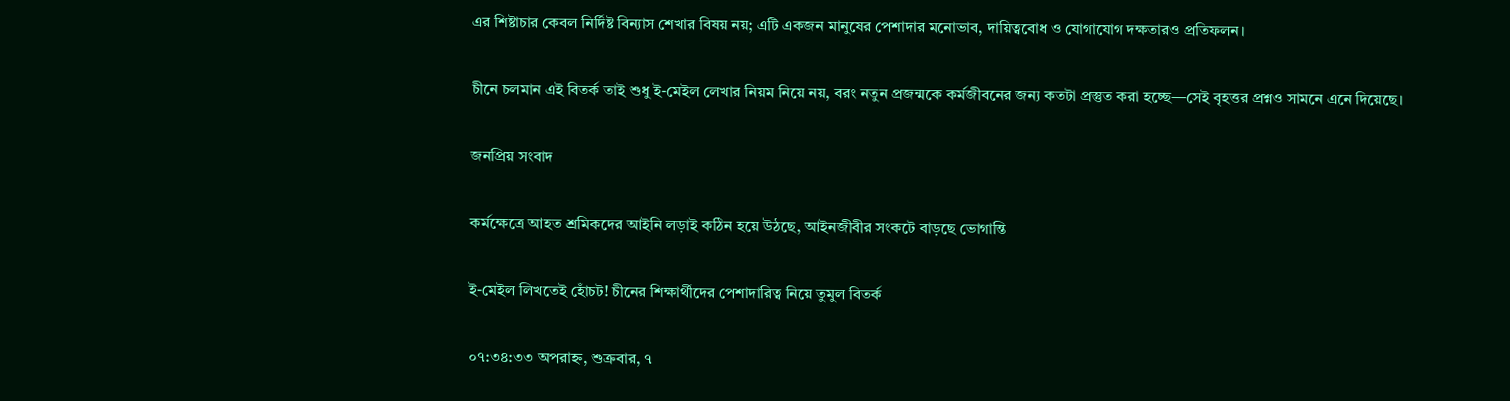এর শিষ্টাচার কেবল নির্দিষ্ট বিন্যাস শেখার বিষয় নয়; এটি একজন মানুষের পেশাদার মনোভাব, দায়িত্ববোধ ও যোগাযোগ দক্ষতারও প্রতিফলন।

চীনে চলমান এই বিতর্ক তাই শুধু ই-মেইল লেখার নিয়ম নিয়ে নয়, বরং নতুন প্রজন্মকে কর্মজীবনের জন্য কতটা প্রস্তুত করা হচ্ছে—সেই বৃহত্তর প্রশ্নও সামনে এনে দিয়েছে।

জনপ্রিয় সংবাদ

কর্মক্ষেত্রে আহত শ্রমিকদের আইনি লড়াই কঠিন হয়ে উঠছে, আইনজীবীর সংকটে বাড়ছে ভোগান্তি

ই-মেইল লিখতেই হোঁচট! চীনের শিক্ষার্থীদের পেশাদারিত্ব নিয়ে তুমুল বিতর্ক

০৭:৩৪:৩৩ অপরাহ্ন, শুক্রবার, ৭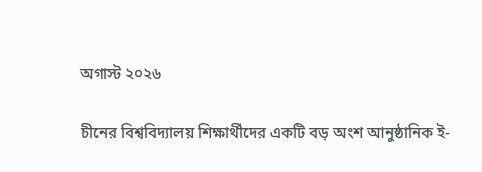অগাস্ট ২০২৬

চীনের বিশ্ববিদ্যালয় শিক্ষার্থীদের একটি বড় অংশ আনুষ্ঠানিক ই-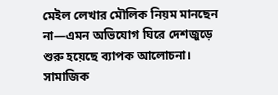মেইল লেখার মৌলিক নিয়ম মানছেন না—এমন অভিযোগ ঘিরে দেশজুড়ে শুরু হয়েছে ব্যাপক আলোচনা। সামাজিক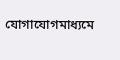যোগাযোগমাধ্যমে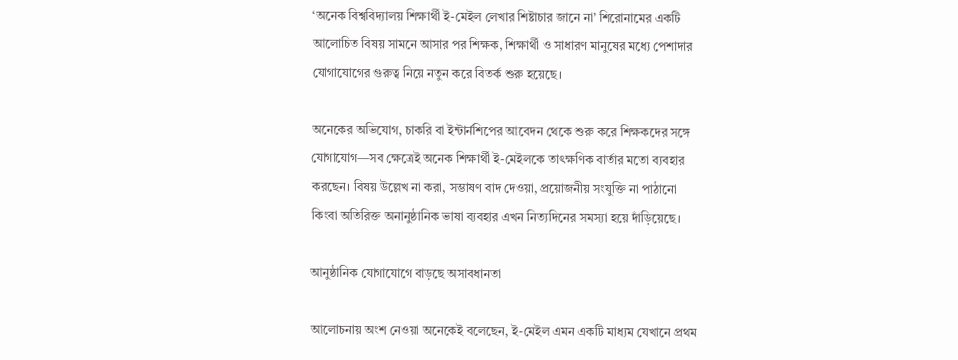‘অনেক বিশ্ববিদ্যালয় শিক্ষার্থী ই-মেইল লেখার শিষ্টাচার জানে না’ শিরোনামের একটি আলোচিত বিষয় সামনে আসার পর শিক্ষক, শিক্ষার্থী ও সাধারণ মানুষের মধ্যে পেশাদার যোগাযোগের গুরুত্ব নিয়ে নতুন করে বিতর্ক শুরু হয়েছে।

অনেকের অভিযোগ, চাকরি বা ইন্টার্নশিপের আবেদন থেকে শুরু করে শিক্ষকদের সঙ্গে যোগাযোগ—সব ক্ষেত্রেই অনেক শিক্ষার্থী ই-মেইলকে তাৎক্ষণিক বার্তার মতো ব্যবহার করছেন। বিষয় উল্লেখ না করা, সম্ভাষণ বাদ দেওয়া, প্রয়োজনীয় সংযুক্তি না পাঠানো কিংবা অতিরিক্ত অনানুষ্ঠানিক ভাষা ব্যবহার এখন নিত্যদিনের সমস্যা হয়ে দাঁড়িয়েছে।

আনুষ্ঠানিক যোগাযোগে বাড়ছে অসাবধানতা

আলোচনায় অংশ নেওয়া অনেকেই বলেছেন, ই-মেইল এমন একটি মাধ্যম যেখানে প্রথম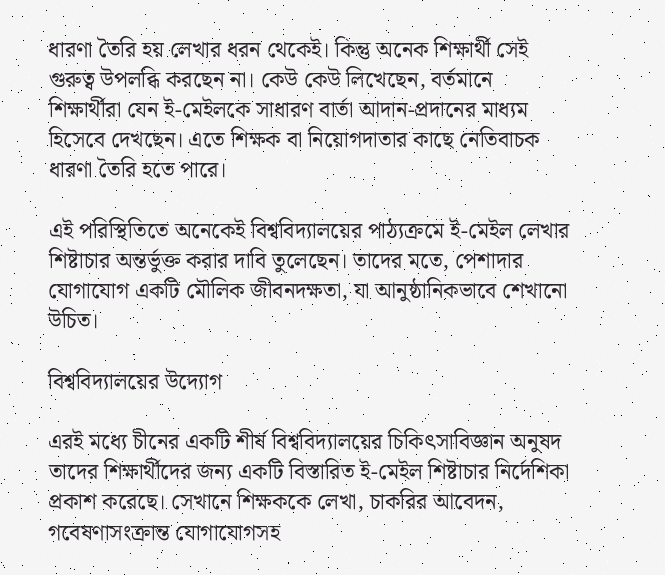ধারণা তৈরি হয় লেখার ধরন থেকেই। কিন্তু অনেক শিক্ষার্থী সেই গুরুত্ব উপলব্ধি করছেন না। কেউ কেউ লিখেছেন, বর্তমানে শিক্ষার্থীরা যেন ই-মেইলকে সাধারণ বার্তা আদান-প্রদানের মাধ্যম হিসেবে দেখছেন। এতে শিক্ষক বা নিয়োগদাতার কাছে নেতিবাচক ধারণা তৈরি হতে পারে।

এই পরিস্থিতিতে অনেকেই বিশ্ববিদ্যালয়ের পাঠ্যক্রমে ই-মেইল লেখার শিষ্টাচার অন্তর্ভুক্ত করার দাবি তুলেছেন। তাদের মতে, পেশাদার যোগাযোগ একটি মৌলিক জীবনদক্ষতা, যা আনুষ্ঠানিকভাবে শেখানো উচিত।

বিশ্ববিদ্যালয়ের উদ্যোগ

এরই মধ্যে চীনের একটি শীর্ষ বিশ্ববিদ্যালয়ের চিকিৎসাবিজ্ঞান অনুষদ তাদের শিক্ষার্থীদের জন্য একটি বিস্তারিত ই-মেইল শিষ্টাচার নির্দেশিকা প্রকাশ করেছে। সেখানে শিক্ষককে লেখা, চাকরির আবেদন, গবেষণাসংক্রান্ত যোগাযোগসহ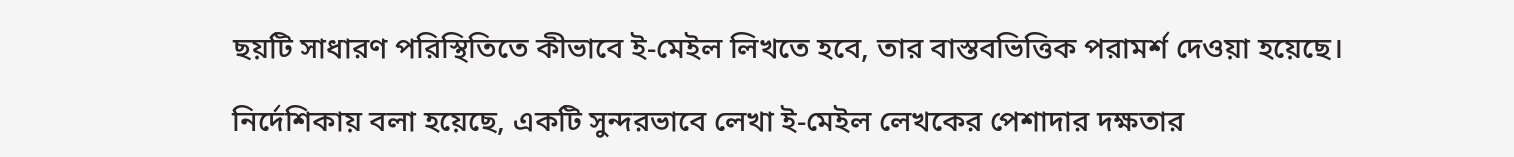ছয়টি সাধারণ পরিস্থিতিতে কীভাবে ই-মেইল লিখতে হবে, তার বাস্তবভিত্তিক পরামর্শ দেওয়া হয়েছে।

নির্দেশিকায় বলা হয়েছে, একটি সুন্দরভাবে লেখা ই-মেইল লেখকের পেশাদার দক্ষতার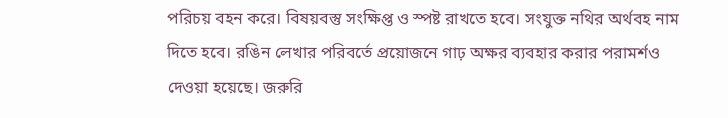পরিচয় বহন করে। বিষয়বস্তু সংক্ষিপ্ত ও স্পষ্ট রাখতে হবে। সংযুক্ত নথির অর্থবহ নাম দিতে হবে। রঙিন লেখার পরিবর্তে প্রয়োজনে গাঢ় অক্ষর ব্যবহার করার পরামর্শও দেওয়া হয়েছে। জরুরি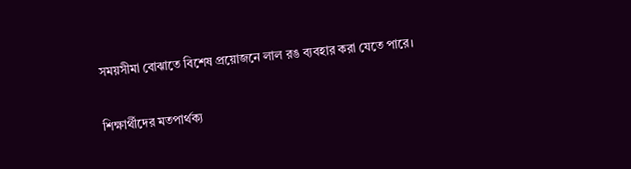সময়সীমা বোঝাতে বিশেষ প্রয়োজনে লাল রঙ ব্যবহার করা যেতে পারে।

শিক্ষার্থীদের মতপার্থক্য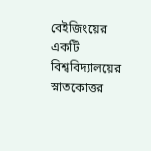বেইজিংয়ের একটি বিশ্ববিদ্যালয়ের স্নাতকোত্তর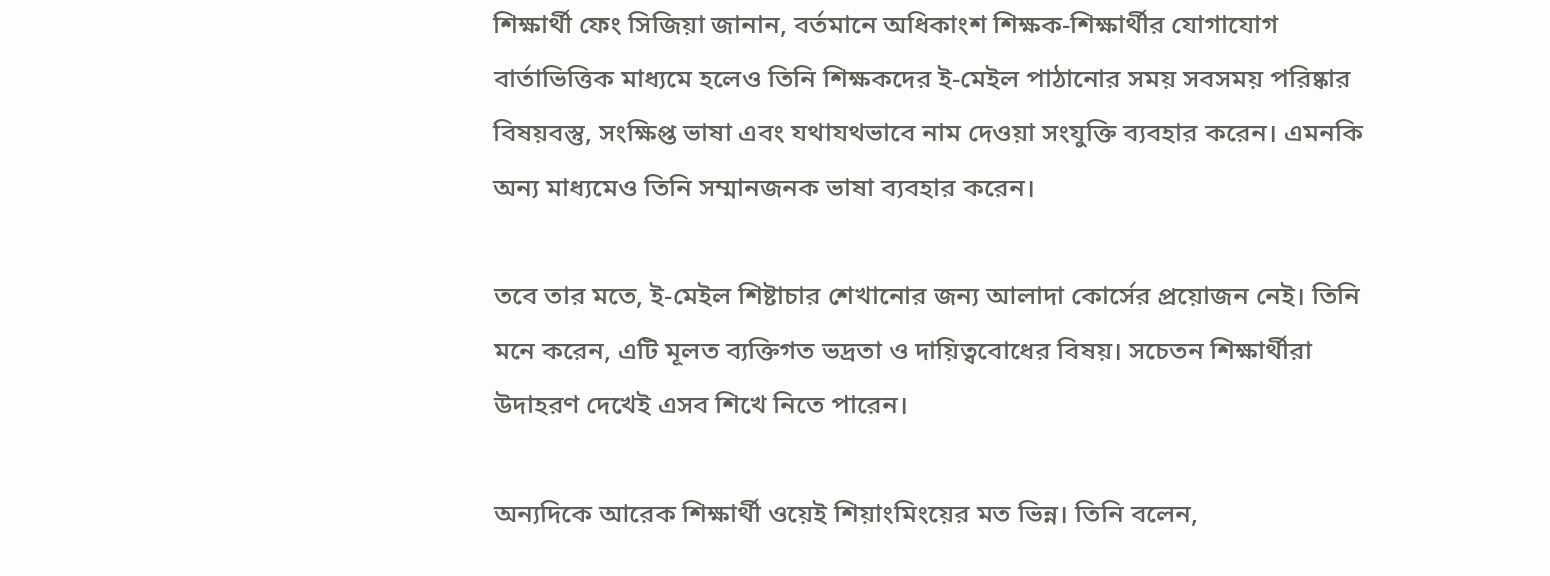শিক্ষার্থী ফেং সিজিয়া জানান, বর্তমানে অধিকাংশ শিক্ষক-শিক্ষার্থীর যোগাযোগ বার্তাভিত্তিক মাধ্যমে হলেও তিনি শিক্ষকদের ই-মেইল পাঠানোর সময় সবসময় পরিষ্কার বিষয়বস্তু, সংক্ষিপ্ত ভাষা এবং যথাযথভাবে নাম দেওয়া সংযুক্তি ব্যবহার করেন। এমনকি অন্য মাধ্যমেও তিনি সম্মানজনক ভাষা ব্যবহার করেন।

তবে তার মতে, ই-মেইল শিষ্টাচার শেখানোর জন্য আলাদা কোর্সের প্রয়োজন নেই। তিনি মনে করেন, এটি মূলত ব্যক্তিগত ভদ্রতা ও দায়িত্ববোধের বিষয়। সচেতন শিক্ষার্থীরা উদাহরণ দেখেই এসব শিখে নিতে পারেন।

অন্যদিকে আরেক শিক্ষার্থী ওয়েই শিয়াংমিংয়ের মত ভিন্ন। তিনি বলেন,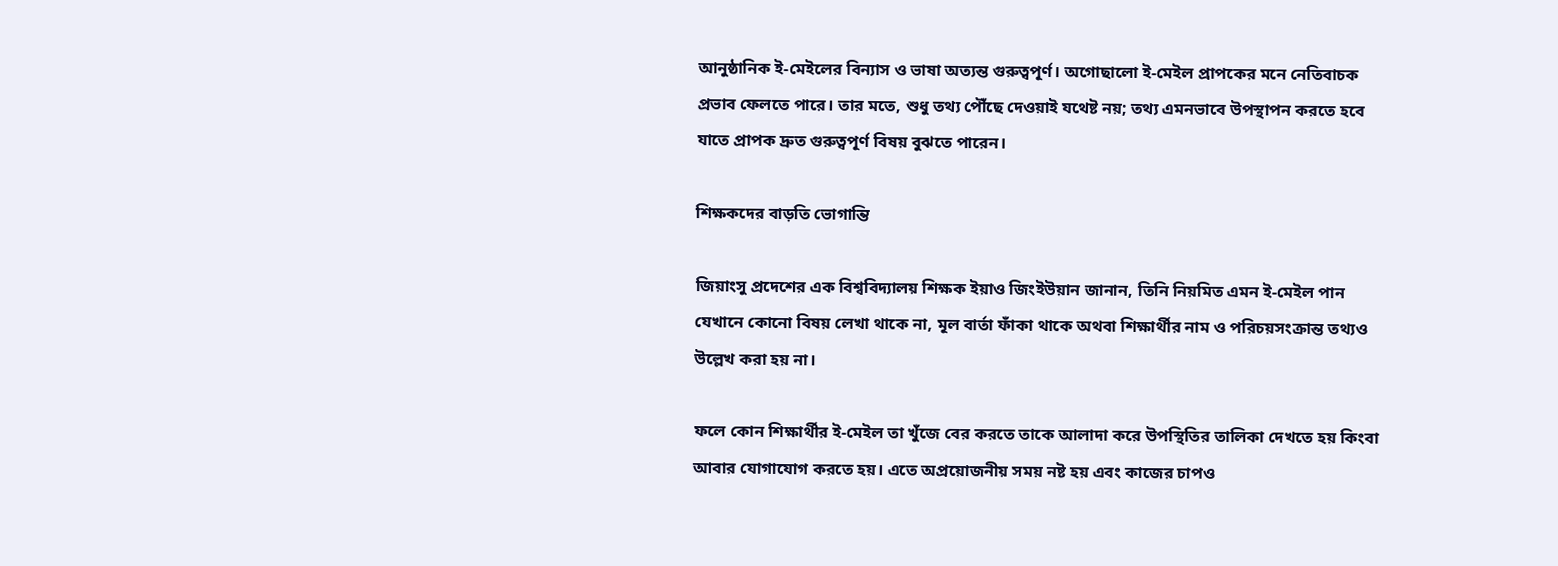আনুষ্ঠানিক ই-মেইলের বিন্যাস ও ভাষা অত্যন্ত গুরুত্বপূর্ণ। অগোছালো ই-মেইল প্রাপকের মনে নেতিবাচক প্রভাব ফেলতে পারে। তার মতে, শুধু তথ্য পৌঁছে দেওয়াই যথেষ্ট নয়; তথ্য এমনভাবে উপস্থাপন করতে হবে যাতে প্রাপক দ্রুত গুরুত্বপূর্ণ বিষয় বুঝতে পারেন।

শিক্ষকদের বাড়তি ভোগান্তি

জিয়াংসু প্রদেশের এক বিশ্ববিদ্যালয় শিক্ষক ইয়াও জিংইউয়ান জানান, তিনি নিয়মিত এমন ই-মেইল পান যেখানে কোনো বিষয় লেখা থাকে না, মূল বার্তা ফাঁকা থাকে অথবা শিক্ষার্থীর নাম ও পরিচয়সংক্রান্ত তথ্যও উল্লেখ করা হয় না।

ফলে কোন শিক্ষার্থীর ই-মেইল তা খুঁজে বের করতে তাকে আলাদা করে উপস্থিতির তালিকা দেখতে হয় কিংবা আবার যোগাযোগ করতে হয়। এতে অপ্রয়োজনীয় সময় নষ্ট হয় এবং কাজের চাপও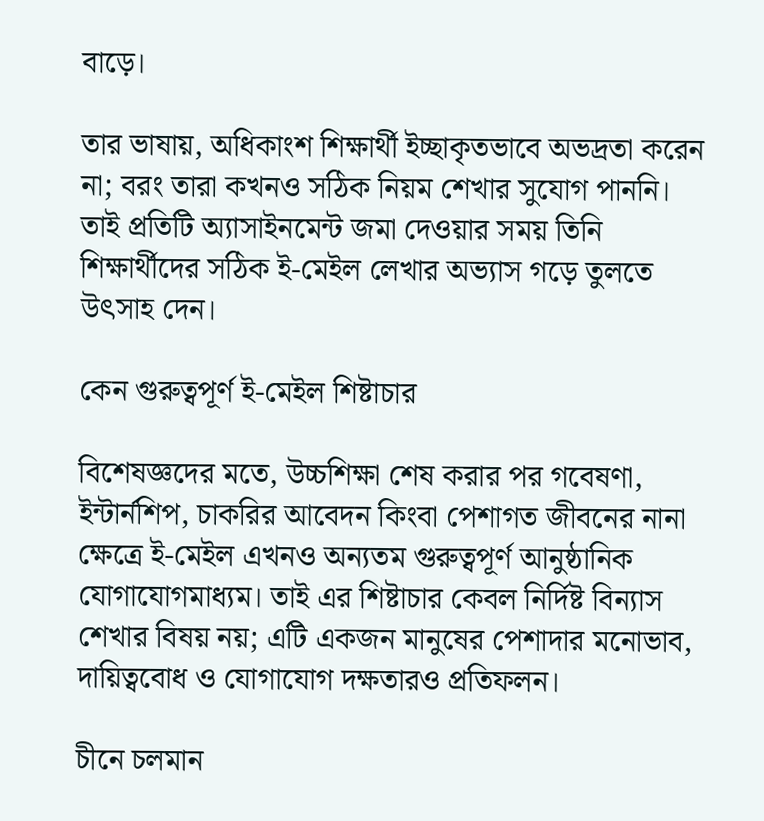বাড়ে।

তার ভাষায়, অধিকাংশ শিক্ষার্থী ইচ্ছাকৃতভাবে অভদ্রতা করেন না; বরং তারা কখনও সঠিক নিয়ম শেখার সুযোগ পাননি। তাই প্রতিটি অ্যাসাইনমেন্ট জমা দেওয়ার সময় তিনি শিক্ষার্থীদের সঠিক ই-মেইল লেখার অভ্যাস গড়ে তুলতে উৎসাহ দেন।

কেন গুরুত্বপূর্ণ ই-মেইল শিষ্টাচার

বিশেষজ্ঞদের মতে, উচ্চশিক্ষা শেষ করার পর গবেষণা, ইন্টার্নশিপ, চাকরির আবেদন কিংবা পেশাগত জীবনের নানা ক্ষেত্রে ই-মেইল এখনও অন্যতম গুরুত্বপূর্ণ আনুষ্ঠানিক যোগাযোগমাধ্যম। তাই এর শিষ্টাচার কেবল নির্দিষ্ট বিন্যাস শেখার বিষয় নয়; এটি একজন মানুষের পেশাদার মনোভাব, দায়িত্ববোধ ও যোগাযোগ দক্ষতারও প্রতিফলন।

চীনে চলমান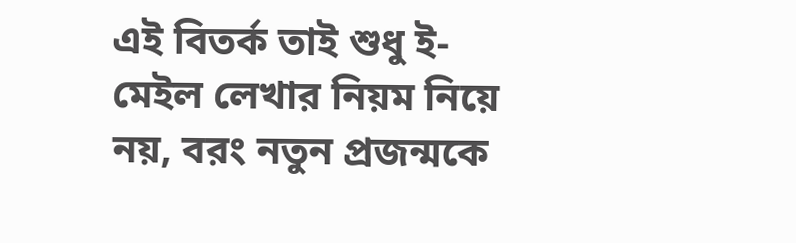এই বিতর্ক তাই শুধু ই-মেইল লেখার নিয়ম নিয়ে নয়, বরং নতুন প্রজন্মকে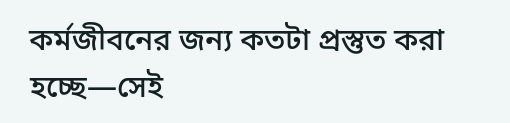কর্মজীবনের জন্য কতটা প্রস্তুত করা হচ্ছে—সেই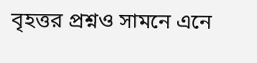বৃহত্তর প্রশ্নও সামনে এনে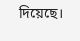দিয়েছে।